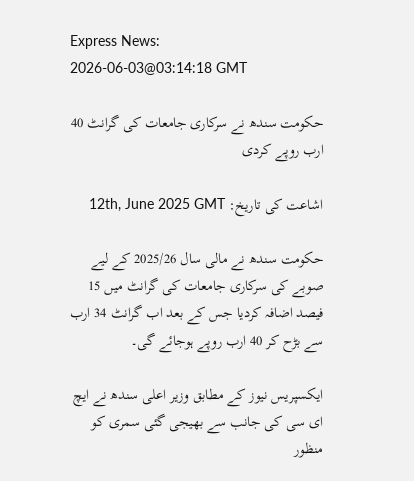Express News:
2026-06-03@03:14:18 GMT

حکومت سندھ نے سرکاری جامعات کی گرانٹ 40 ارب روپے کردی

اشاعت کی تاریخ: 12th, June 2025 GMT

حکومت سندھ نے مالی سال 2025/26 کے لیے صوبے کی سرکاری جامعات کی گرانٹ میں 15 فیصد اضافہ کردیا جس کے بعد اب گرانٹ 34 ارب سے بڑح کر 40 ارب روپے ہوجائے گی۔

ایکسپریس نیوز کے مطابق وزیر اعلی سندھ نے ایچ ای سی کی جانب سے بھیجی گئی سمری کو منظور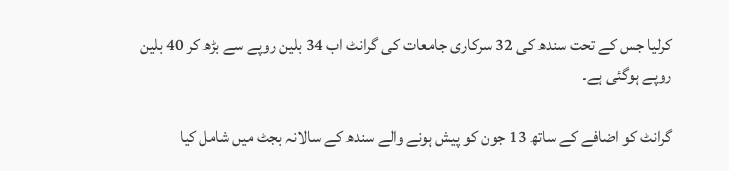کرلیا جس کے تحت سندھ کی 32 سرکاری جامعات کی گرانٹ اب 34 بلین روپے سے بڑھ کر 40 بلین روپے ہوگئی ہے۔

گرانٹ کو اضافے کے ساتھ 13 جون کو پیش ہونے والے سندھ کے سالانہ بجٹ میں شامل کیا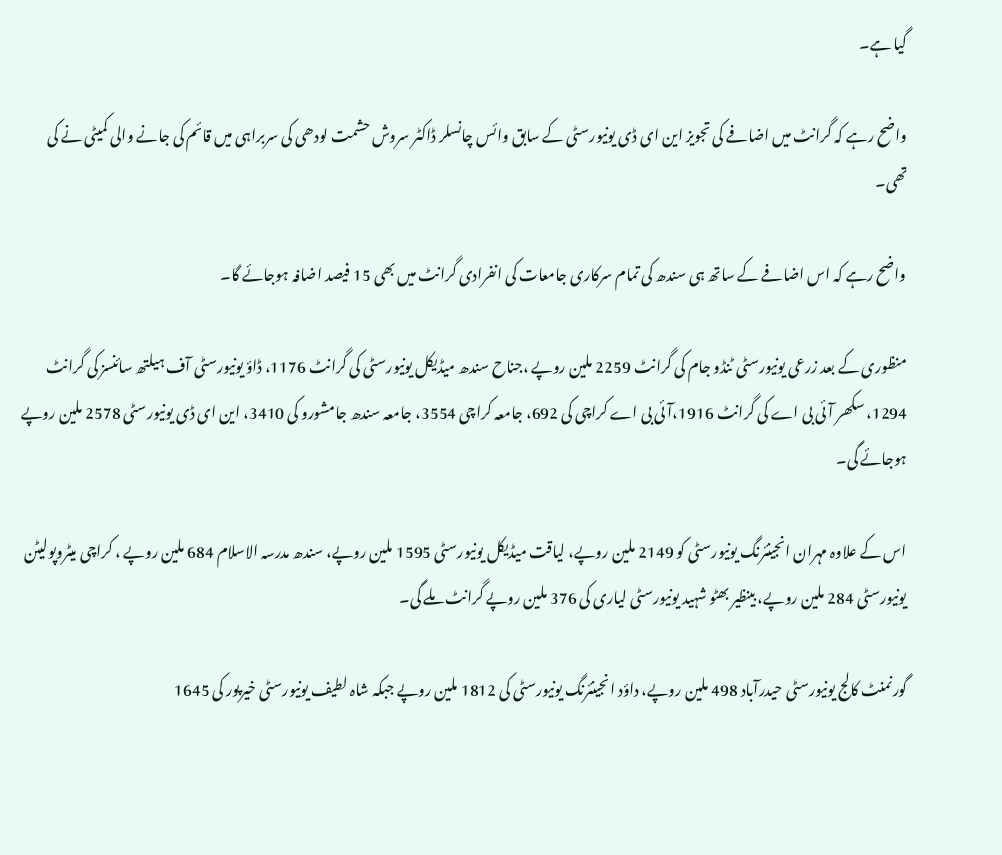گیا ہے۔

واضح رہے کہ گرانٹ میں اضافے کی تجویز این ای ڈی یونیورسٹی کے سابق وائس چانسلر ڈاکٹر سروش حشمت لودھی کی سربراہی میں قائم کی جانے والی کمیٹی نے کی تھی۔

واضح رہے کہ اس اضافے کے ساتھ ہی سندھ کی تمام سرکاری جامعات کی انفرادی گرانٹ میں بھی 15 فیصد اضافہ ہوجائے گا۔

منظوری کے بعد زرعی یونیورسٹی ٹنڈو جام کی گرانٹ 2259 ملین روپے ،جناح سندھ میڈیکل یونیورسٹی کی گرانٹ 1176، ڈاؤ یونیورسٹی آف ہیلتھ سائنسز کی گرانٹ 1294، سکھر آئی بی اے کی گرانٹ 1916،آئی بی اے کراچی کی 692، جامعہ کراچی 3554، جامعہ سندھ جامشورو کی 3410، این ای ڈی یونیورسٹی 2578 ملین روپے ہوجائے گی۔

اس کے علاوہ مہران انجینئرنگ یونیورسٹی کو 2149 ملین روپے، لیاقت میڈیکل یونیورسٹی 1595 ملین روپے، سندھ مدرسہ الاسلام 684 ملین روپے ، کراچی میٹروپولیٹن یونیورسٹی 284 ملین روپے، بینظیر بھٹو شہید یونیورسٹی لیاری کی 376 ملین روپے گرانٹ ملے گی۔

گورنمنٹ کالج یونیورسٹی حیدرآباد 498 ملین روپے، داؤد انجینئرنگ یونیورسٹی کی 1812 ملین روپے جبکہ شاہ لطیف یونیورسٹی خیرپور کی 1645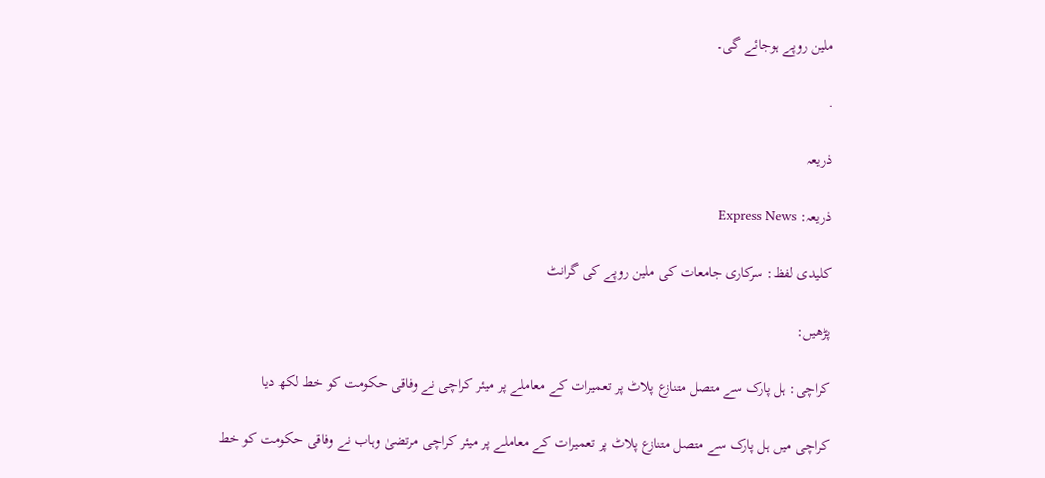ملین روپے ہوجائے گی۔

.

ذریعہ

ذریعہ: Express News

کلیدی لفظ: سرکاری جامعات کی ملین روپے کی گرانٹ

پڑھیں:

کراچی: ہل پارک سے متصل متنازع پلاٹ پر تعمیرات کے معاملے پر میئر کراچی نے وفاقی حکومت کو خط لکھ دیا

کراچی میں ہل پارک سے متصل متنازع پلاٹ پر تعمیرات کے معاملے پر میئر کراچی مرتضیٰ وہاب نے وفاقی حکومت کو خط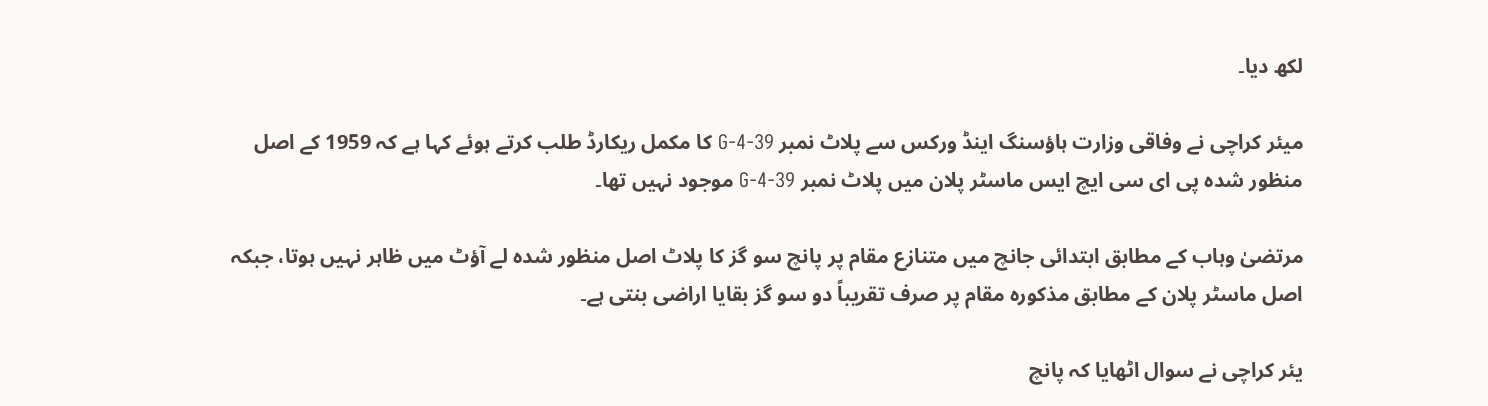لکھ دیا۔

میئر کراچی نے وفاقی وزارت ہاؤسنگ اینڈ ورکس سے پلاٹ نمبر 39-G-4 کا مکمل ریکارڈ طلب کرتے ہوئے کہا ہے کہ 1959 کے اصل منظور شدہ پی ای سی ایچ ایس ماسٹر پلان میں پلاٹ نمبر 39-G-4 موجود نہیں تھا۔

مرتضیٰ وہاب کے مطابق ابتدائی جانچ میں متنازع مقام پر پانچ سو گز کا پلاٹ اصل منظور شدہ لے آؤٹ میں ظاہر نہیں ہوتا، جبکہ اصل ماسٹر پلان کے مطابق مذکورہ مقام پر صرف تقریباً دو سو گز بقایا اراضی بنتی ہے۔

یئر کراچی نے سوال اٹھایا کہ پانچ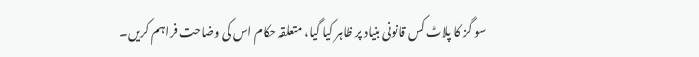سو گز کا پلاٹ کس قانونی بنیاد پر ظاہر کیا گیا، متعلقہ حکام اس کی وضاحت فراہم کریں۔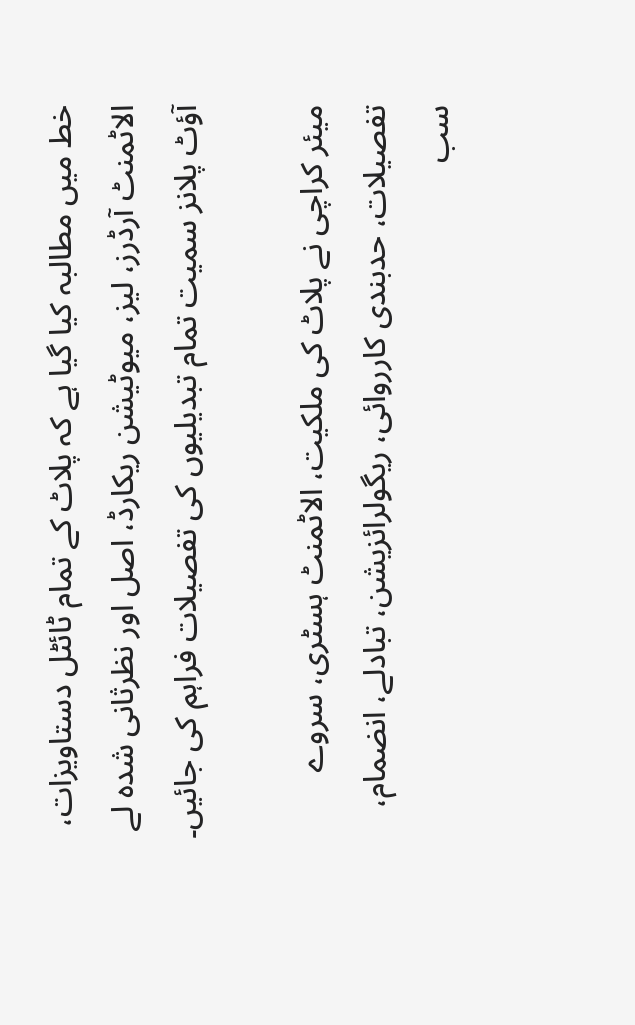خط میں مطالبہ کیا گیا ہے کہ پلاٹ کے تمام ٹائٹل دستاویزات، الاٹمنٹ آرڈرز، لیز، میوٹیشن ریکارڈ، اصل اور نظرثانی شدہ لے آؤٹ پلانز سمیت تمام تبدیلیوں کی تفصیلات فراہم کی جائیں۔

میئر کراچی نے پلاٹ کی ملکیت، الاٹمنٹ ہسٹری، سروے تفصیلات، حدبندی کارروائی، ریگولرائزیشن، تبادلے، انضمام، سب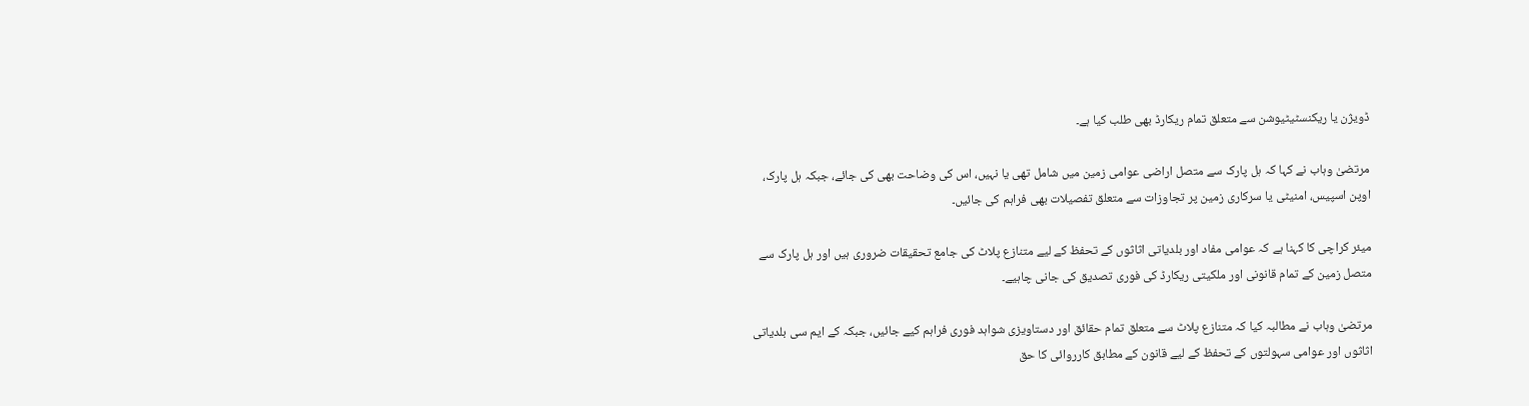ڈویژن یا ریکنسٹیٹیوشن سے متعلق تمام ریکارڈ بھی طلب کیا ہے۔

مرتضیٰ وہاب نے کہا کہ ہل پارک سے متصل اراضی عوامی زمین میں شامل تھی یا نہیں، اس کی وضاحت بھی کی جائے، جبکہ ہل پارک، اوپن اسپیس، امنیٹی یا سرکاری زمین پر تجاوزات سے متعلق تفصیلات بھی فراہم کی جائیں۔

میئر کراچی کا کہنا ہے کہ عوامی مفاد اور بلدیاتی اثاثوں کے تحفظ کے لیے متنازع پلاٹ کی جامع تحقیقات ضروری ہیں اور ہل پارک سے متصل زمین کے تمام قانونی اور ملکیتی ریکارڈ کی فوری تصدیق کی جانی چاہیے۔

مرتضیٰ وہاب نے مطالبہ کیا کہ متنازع پلاٹ سے متعلق تمام حقائق اور دستاویزی شواہد فوری فراہم کیے جائیں، جبکہ کے ایم سی بلدیاتی اثاثوں اور عوامی سہولتوں کے تحفظ کے لیے قانون کے مطابق کارروائی کا حق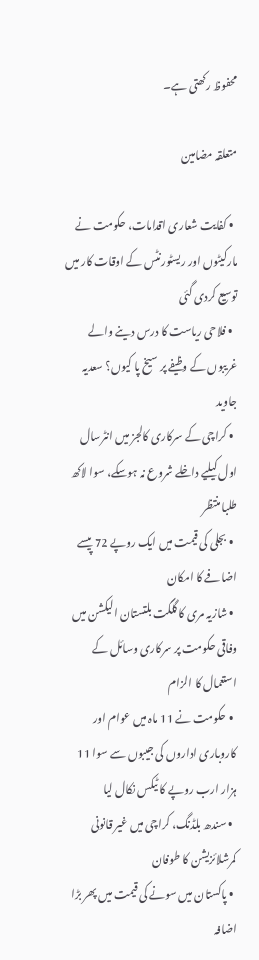محفوظ رکھتی ہے۔

متعلقہ مضامین

  • کفایت شعاری اقدامات، حکومت نے مارکیٹوں اور ریسٹورنٹس کے اوقات کار میں توسیع کردی گئی
  • فلاحی ریاست کا درس دینے والے غریبوں کے وظیفے پر سیخ پا کیوں؟ سعدیہ جاوید
  • کراچی کے سرکاری کالجز میں انٹرسال اول کیلیے داخلے شروع نہ ہوسکے، سوا لاکھ طلبا منتظر
  • بجلی کی قیمت میں ایک روپے 72 پیسے اضافے کا امکان
  • شازیہ مری کا گلگت بلتستان الیکشن میں وفاقی حکومت پر سرکاری وسائل کے استعمال کا الزام
  • حکومت نے 11 ماہ میں عوام اور کاروباری اداروں کی جیبوں سے سوا 11 ہزار ارب روپے کا ٹیکس نکال لیا
  • سندھ بلڈنگ، کراچی میں غیر قانونی کمرشلائزیشن کا طوفان
  • پاکستان میں سونے کی قیمت میں پھر بڑا اضافہ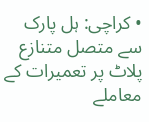• کراچی: ہل پارک سے متصل متنازع پلاٹ پر تعمیرات کے معاملے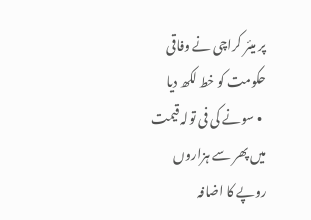پر میئر کراچی نے وفاقی حکومت کو خط لکھ دیا
  • سونے کی فی تولہ قیمت میں پھر سے ہزاروں روپے کا اضافہ